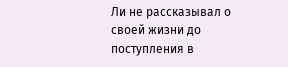Ли не рассказывал о своей жизни до поступления в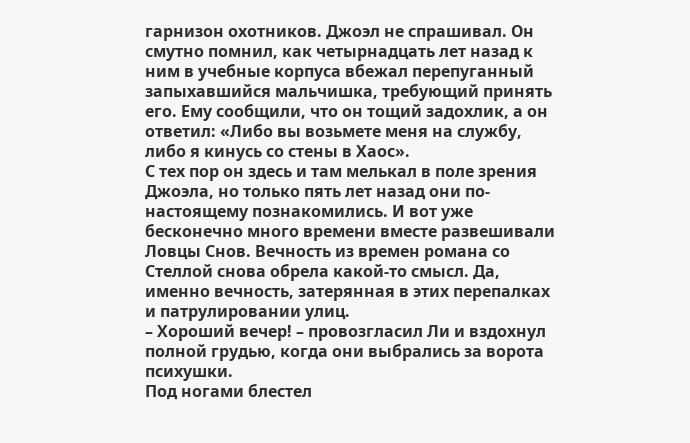гарнизон охотников. Джоэл не спрашивал. Он смутно помнил, как четырнадцать лет назад к ним в учебные корпуса вбежал перепуганный запыхавшийся мальчишка, требующий принять его. Ему сообщили, что он тощий задохлик, а он ответил: «Либо вы возьмете меня на службу, либо я кинусь со стены в Хаос».
С тех пор он здесь и там мелькал в поле зрения Джоэла, но только пять лет назад они по-настоящему познакомились. И вот уже бесконечно много времени вместе развешивали Ловцы Снов. Вечность из времен романа со Стеллой снова обрела какой-то смысл. Да, именно вечность, затерянная в этих перепалках и патрулировании улиц.
– Хороший вечер! – провозгласил Ли и вздохнул полной грудью, когда они выбрались за ворота психушки.
Под ногами блестел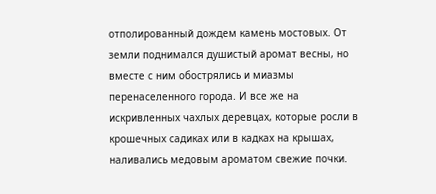отполированный дождем камень мостовых. От земли поднимался душистый аромат весны, но вместе с ним обострялись и миазмы перенаселенного города. И все же на искривленных чахлых деревцах, которые росли в крошечных садиках или в кадках на крышах, наливались медовым ароматом свежие почки.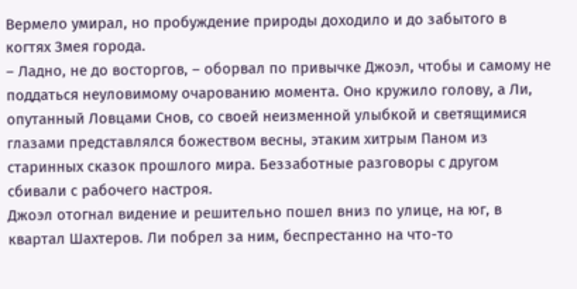Вермело умирал, но пробуждение природы доходило и до забытого в когтях Змея города.
– Ладно, не до восторгов, – оборвал по привычке Джоэл, чтобы и самому не поддаться неуловимому очарованию момента. Оно кружило голову, а Ли, опутанный Ловцами Снов, со своей неизменной улыбкой и светящимися глазами представлялся божеством весны, этаким хитрым Паном из старинных сказок прошлого мира. Беззаботные разговоры с другом сбивали с рабочего настроя.
Джоэл отогнал видение и решительно пошел вниз по улице, на юг, в квартал Шахтеров. Ли побрел за ним, беспрестанно на что-то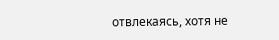отвлекаясь, хотя не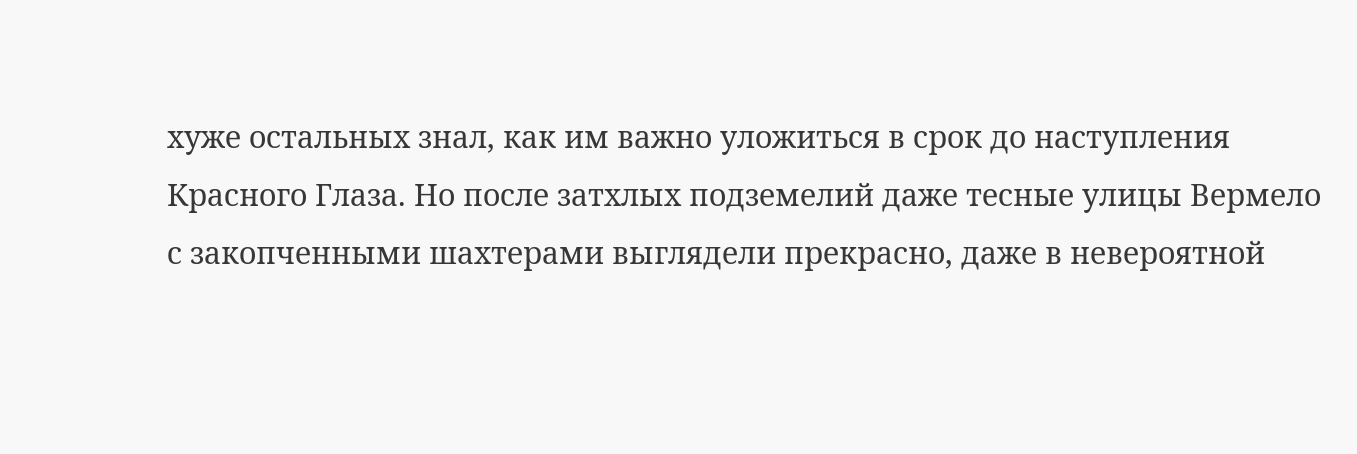хуже остальных знал, как им важно уложиться в срок до наступления Красного Глаза. Но после затхлых подземелий даже тесные улицы Вермело с закопченными шахтерами выглядели прекрасно, даже в невероятной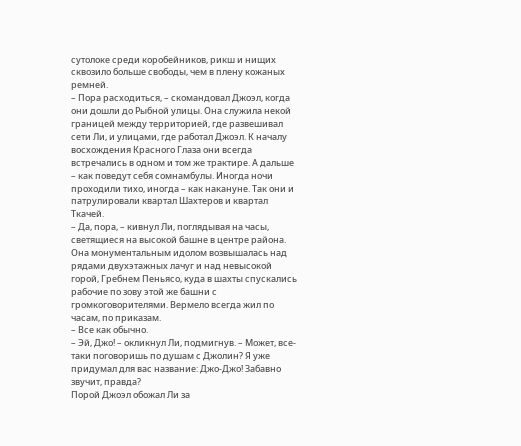сутолоке среди коробейников, рикш и нищих сквозило больше свободы, чем в плену кожаных ремней.
– Пора расходиться, – скомандовал Джоэл, когда они дошли до Рыбной улицы. Она служила некой границей между территорией, где развешивал сети Ли, и улицами, где работал Джоэл. К началу восхождения Красного Глаза они всегда встречались в одном и том же трактире. А дальше – как поведут себя сомнамбулы. Иногда ночи проходили тихо, иногда – как накануне. Так они и патрулировали квартал Шахтеров и квартал Ткачей.
– Да, пора, – кивнул Ли, поглядывая на часы, светящиеся на высокой башне в центре района.
Она монументальным идолом возвышалась над рядами двухэтажных лачуг и над невысокой горой, Гребнем Пеньясо, куда в шахты спускались рабочие по зову этой же башни с громкоговорителями. Вермело всегда жил по часам, по приказам.
– Все как обычно.
– Эй, Джо! – окликнул Ли, подмигнув. – Может, все-таки поговоришь по душам с Джолин? Я уже придумал для вас название: Джо-Джо! Забавно звучит, правда?
Порой Джоэл обожал Ли за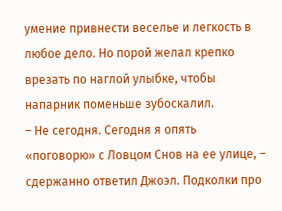умение привнести веселье и легкость в любое дело. Но порой желал крепко врезать по наглой улыбке, чтобы напарник поменьше зубоскалил.
– Не сегодня. Сегодня я опять «поговорю» с Ловцом Снов на ее улице, – сдержанно ответил Джоэл. Подколки про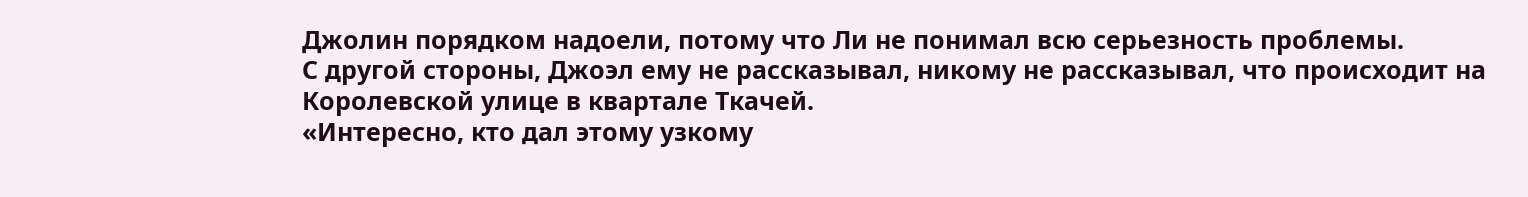Джолин порядком надоели, потому что Ли не понимал всю серьезность проблемы.
С другой стороны, Джоэл ему не рассказывал, никому не рассказывал, что происходит на Королевской улице в квартале Ткачей.
«Интересно, кто дал этому узкому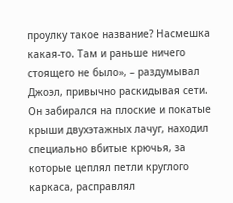проулку такое название? Насмешка какая-то. Там и раньше ничего стоящего не было», – раздумывал Джоэл, привычно раскидывая сети.
Он забирался на плоские и покатые крыши двухэтажных лачуг, находил специально вбитые крючья, за которые цеплял петли круглого каркаса, расправлял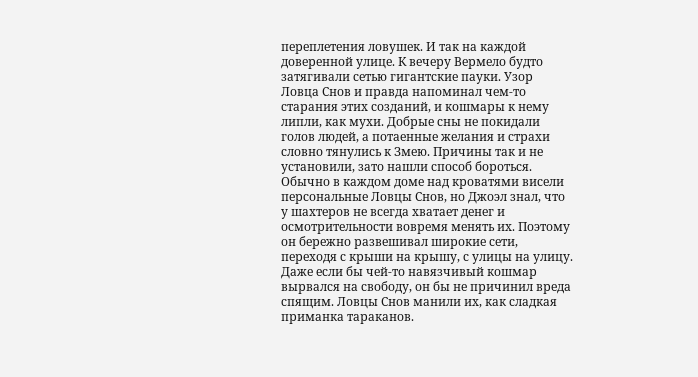переплетения ловушек. И так на каждой доверенной улице. К вечеру Вермело будто затягивали сетью гигантские пауки. Узор Ловца Снов и правда напоминал чем-то старания этих созданий, и кошмары к нему липли, как мухи. Добрые сны не покидали голов людей, а потаенные желания и страхи словно тянулись к Змею. Причины так и не установили, зато нашли способ бороться.
Обычно в каждом доме над кроватями висели персональные Ловцы Снов, но Джоэл знал, что у шахтеров не всегда хватает денег и осмотрительности вовремя менять их. Поэтому он бережно развешивал широкие сети, переходя с крыши на крышу, с улицы на улицу. Даже если бы чей-то навязчивый кошмар вырвался на свободу, он бы не причинил вреда спящим. Ловцы Снов манили их, как сладкая приманка тараканов.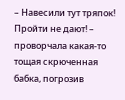– Навесили тут тряпок! Пройти не дают! – проворчала какая-то тощая скрюченная бабка, погрозив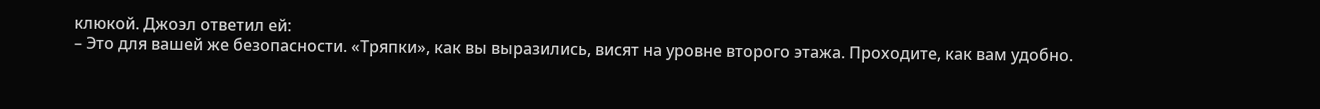клюкой. Джоэл ответил ей:
– Это для вашей же безопасности. «Тряпки», как вы выразились, висят на уровне второго этажа. Проходите, как вам удобно.